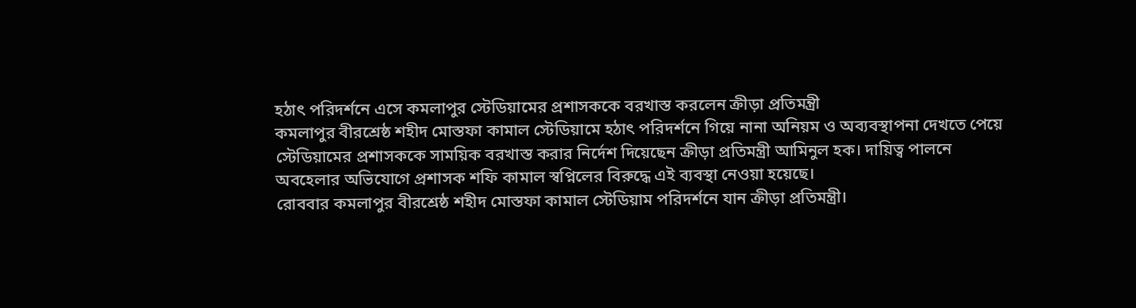হঠাৎ পরিদর্শনে এসে কমলাপুর স্টেডিয়ামের প্রশাসককে বরখাস্ত করলেন ক্রীড়া প্রতিমন্ত্রী
কমলাপুর বীরশ্রেষ্ঠ শহীদ মোস্তফা কামাল স্টেডিয়ামে হঠাৎ পরিদর্শনে গিয়ে নানা অনিয়ম ও অব্যবস্থাপনা দেখতে পেয়ে স্টেডিয়ামের প্রশাসককে সাময়িক বরখাস্ত করার নির্দেশ দিয়েছেন ক্রীড়া প্রতিমন্ত্রী আমিনুল হক। দায়িত্ব পালনে অবহেলার অভিযোগে প্রশাসক শফি কামাল স্বপ্নিলের বিরুদ্ধে এই ব্যবস্থা নেওয়া হয়েছে।
রোববার কমলাপুর বীরশ্রেষ্ঠ শহীদ মোস্তফা কামাল স্টেডিয়াম পরিদর্শনে যান ক্রীড়া প্রতিমন্ত্রী।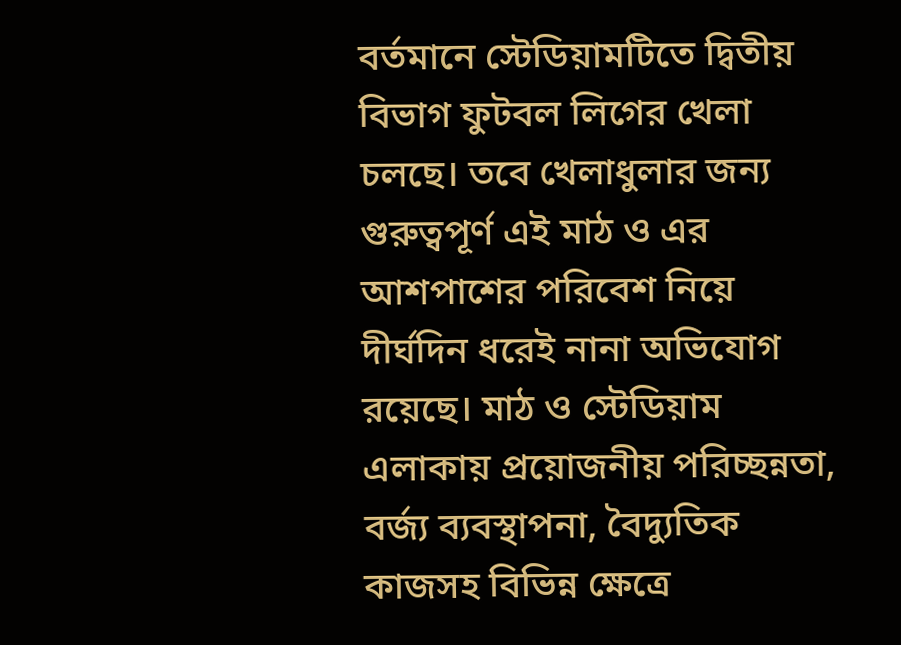বর্তমানে স্টেডিয়ামটিতে দ্বিতীয় বিভাগ ফুটবল লিগের খেলা চলছে। তবে খেলাধুলার জন্য গুরুত্বপূর্ণ এই মাঠ ও এর আশপাশের পরিবেশ নিয়ে দীর্ঘদিন ধরেই নানা অভিযোগ রয়েছে। মাঠ ও স্টেডিয়াম এলাকায় প্রয়োজনীয় পরিচ্ছন্নতা, বর্জ্য ব্যবস্থাপনা, বৈদ্যুতিক কাজসহ বিভিন্ন ক্ষেত্রে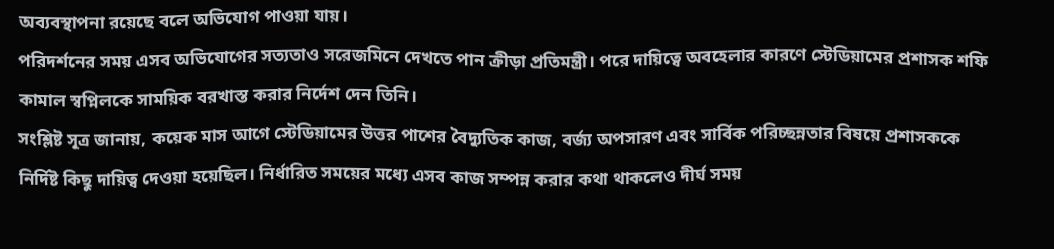অব্যবস্থাপনা রয়েছে বলে অভিযোগ পাওয়া যায়।
পরিদর্শনের সময় এসব অভিযোগের সত্যতাও সরেজমিনে দেখতে পান ক্রীড়া প্রতিমন্ত্রী। পরে দায়িত্বে অবহেলার কারণে স্টেডিয়ামের প্রশাসক শফি কামাল স্বপ্নিলকে সাময়িক বরখাস্ত করার নির্দেশ দেন তিনি।
সংশ্লিষ্ট সূত্র জানায়, কয়েক মাস আগে স্টেডিয়ামের উত্তর পাশের বৈদ্যুতিক কাজ, বর্জ্য অপসারণ এবং সার্বিক পরিচ্ছন্নতার বিষয়ে প্রশাসককে নির্দিষ্ট কিছু দায়িত্ব দেওয়া হয়েছিল। নির্ধারিত সময়ের মধ্যে এসব কাজ সম্পন্ন করার কথা থাকলেও দীর্ঘ সময়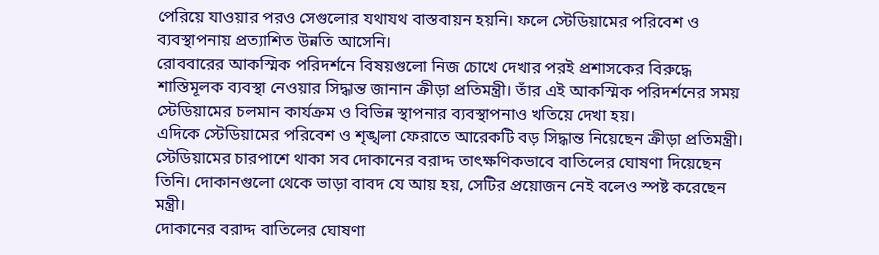পেরিয়ে যাওয়ার পরও সেগুলোর যথাযথ বাস্তবায়ন হয়নি। ফলে স্টেডিয়ামের পরিবেশ ও ব্যবস্থাপনায় প্রত্যাশিত উন্নতি আসেনি।
রোববারের আকস্মিক পরিদর্শনে বিষয়গুলো নিজ চোখে দেখার পরই প্রশাসকের বিরুদ্ধে শাস্তিমূলক ব্যবস্থা নেওয়ার সিদ্ধান্ত জানান ক্রীড়া প্রতিমন্ত্রী। তাঁর এই আকস্মিক পরিদর্শনের সময় স্টেডিয়ামের চলমান কার্যক্রম ও বিভিন্ন স্থাপনার ব্যবস্থাপনাও খতিয়ে দেখা হয়।
এদিকে স্টেডিয়ামের পরিবেশ ও শৃঙ্খলা ফেরাতে আরেকটি বড় সিদ্ধান্ত নিয়েছেন ক্রীড়া প্রতিমন্ত্রী। স্টেডিয়ামের চারপাশে থাকা সব দোকানের বরাদ্দ তাৎক্ষণিকভাবে বাতিলের ঘোষণা দিয়েছেন তিনি। দোকানগুলো থেকে ভাড়া বাবদ যে আয় হয়, সেটির প্রয়োজন নেই বলেও স্পষ্ট করেছেন মন্ত্রী।
দোকানের বরাদ্দ বাতিলের ঘোষণা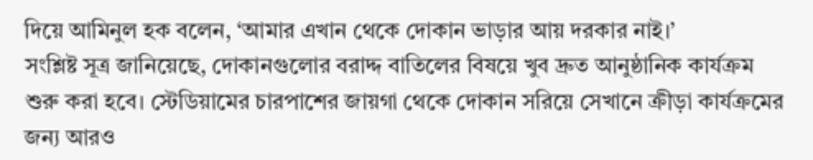দিয়ে আমিনুল হক বলেন, ‘আমার এখান থেকে দোকান ভাড়ার আয় দরকার নাই।’
সংশ্লিষ্ট সূত্র জানিয়েছে, দোকানগুলোর বরাদ্দ বাতিলের বিষয়ে খুব দ্রুত আনুষ্ঠানিক কার্যক্রম শুরু করা হবে। স্টেডিয়ামের চারপাশের জায়গা থেকে দোকান সরিয়ে সেখানে ক্রীড়া কার্যক্রমের জন্য আরও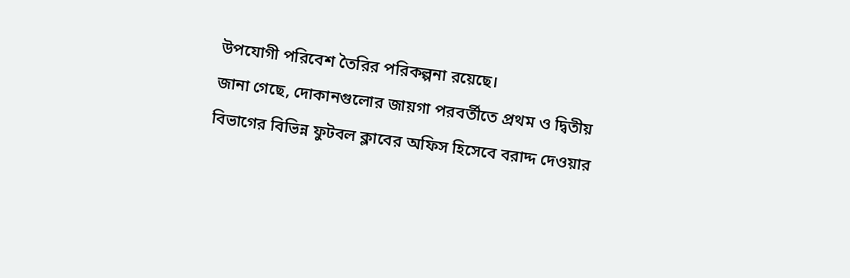উপযোগী পরিবেশ তৈরির পরিকল্পনা রয়েছে।
জানা গেছে, দোকানগুলোর জায়গা পরবর্তীতে প্রথম ও দ্বিতীয় বিভাগের বিভিন্ন ফুটবল ক্লাবের অফিস হিসেবে বরাদ্দ দেওয়ার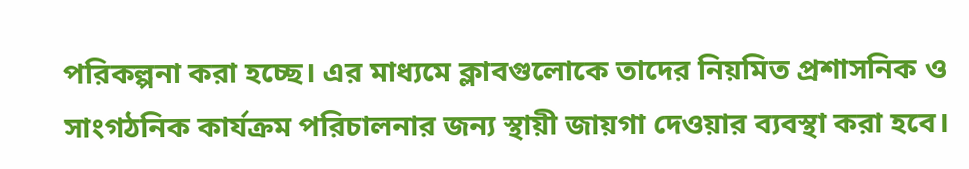পরিকল্পনা করা হচ্ছে। এর মাধ্যমে ক্লাবগুলোকে তাদের নিয়মিত প্রশাসনিক ও সাংগঠনিক কার্যক্রম পরিচালনার জন্য স্থায়ী জায়গা দেওয়ার ব্যবস্থা করা হবে।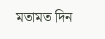মতামত দিন